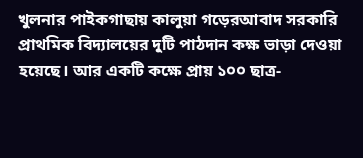খুলনার পাইকগাছায় কালুয়া গড়েরআবাদ সরকারি প্রাথমিক বিদ্যালয়ের দুটি পাঠদান কক্ষ ভাড়া দেওয়া হয়েছে। আর একটি কক্ষে প্রায় ১০০ ছাত্র-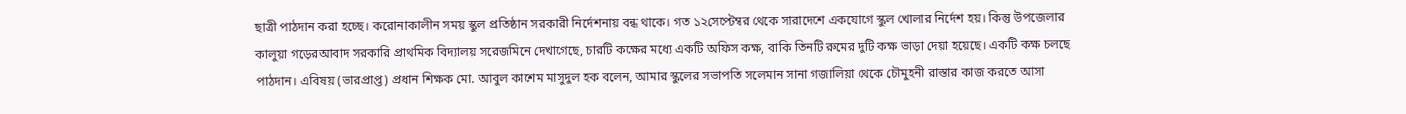ছাত্রী পাঠদান করা হচ্ছে। করোনাকালীন সময় স্কুল প্রতিষ্ঠান সরকারী নির্দেশনায় বন্ধ থাকে। গত ১২সেপ্টেম্বর থেকে সারাদেশে একযোগে স্কুল খোলার নির্দেশ হয়। কিন্তু উপজেলার কালুয়া গড়েরআবাদ সরকারি প্রাথমিক বিদ্যালয় সরেজমিনে দেখাগেছে, চারটি কক্ষের মধ্যে একটি অফিস কক্ষ, বাকি তিনটি রুমের দুটি কক্ষ ভাড়া দেয়া হয়েছে। একটি কক্ষ চলছে পাঠদান। এবিষয় (ভারপ্রাপ্ত) প্রধান শিক্ষক মো. আবুল কাশেম মাসুদুল হক বলেন, আমার স্কুলের সভাপতি সলেমান সানা গজালিয়া থেকে চৌমুহনী রাস্তার কাজ করতে আসা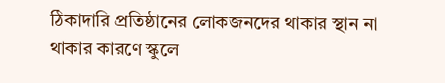ঠিকাদারি প্রতিষ্ঠানের লোকজনদের থাকার স্থান না থাকার কারণে স্কুলে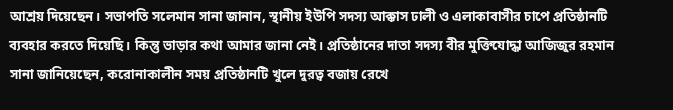আশ্রয় দিয়েছেন। সভাপতি সলেমান সানা জানান, স্থানীয় ইউপি সদস্য আক্কাস ঢালী ও এলাকাবাসীর চাপে প্রতিষ্ঠানটি ব্যবহার করতে দিয়েছি। কিন্তু ভাড়ার কথা আমার জানা নেই। প্রতিষ্ঠানের দাতা সদস্য বীর মুক্তিযোদ্ধা আজিজুর রহমান সানা জানিয়েছেন, করোনাকালীন সময় প্রতিষ্ঠানটি খুলে দুরত্ব বজায় রেখে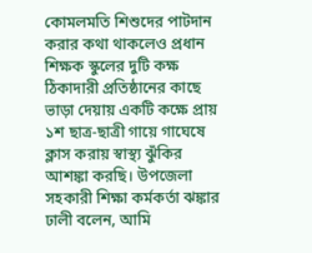কোমলমতি শিশুদের পাটদান করার কথা থাকলেও প্রধান শিক্ষক স্কুলের দুটি কক্ষ ঠিকাদারী প্রতিষ্ঠানের কাছে ভাড়া দেয়ায় একটি কক্ষে প্রায় ১শ ছাত্র-ছাত্রী গায়ে গাঘেষে ক্লাস করায় স্বাস্থ্য ঝুঁকির আশঙ্কা করছি। উপজেলা সহকারী শিক্ষা কর্মকর্তা ঝঙ্কার ঢালী বলেন, আমি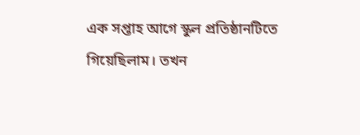এক সপ্তাহ আগে স্কুল প্রতিষ্ঠানটিতে গিয়েছিলাম। তখন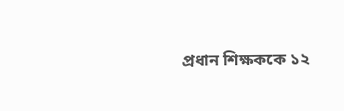প্রধান শিক্ষককে ১২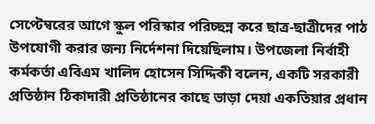সেপ্টেম্বরের আগে স্কুল পরিস্কার পরিচ্ছন্ন করে ছাত্র-ছাত্রীদের পাঠ উপযোগী করার জন্য নির্দেশনা দিয়েছিলাম। উপজেলা নির্বাহী কর্মকর্তা এবিএম খালিদ হোসেন সিদ্দিকী বলেন, একটি সরকারী প্রতিষ্ঠান ঠিকাদারী প্রতিষ্ঠানের কাছে ভাড়া দেয়া একতিয়ার প্রধান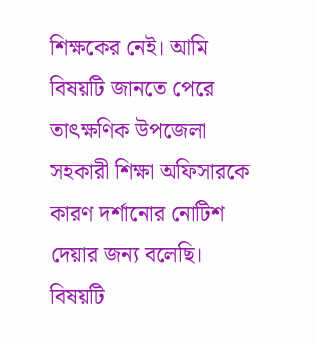শিক্ষকের নেই। আমি বিষয়টি জানতে পেরে তাৎক্ষণিক উপজেলা সহকারী শিক্ষা অফিসারকে কারণ দর্শানোর নোটিশ দেয়ার জন্য বলেছি। বিষয়টি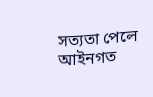সত্যতা পেলে আইনগত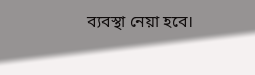ব্যবস্থা নেয়া হবে।